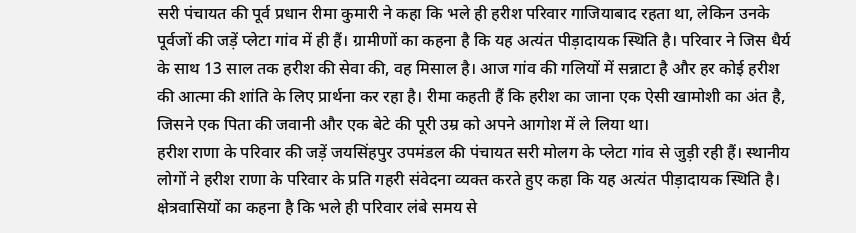सरी पंचायत की पूर्व प्रधान रीमा कुमारी ने कहा कि भले ही हरीश परिवार गाजियाबाद रहता था, लेकिन उनके पूर्वजों की जड़ें प्लेटा गांव में ही हैं। ग्रामीणों का कहना है कि यह अत्यंत पीड़ादायक स्थिति है। परिवार ने जिस धैर्य के साथ 13 साल तक हरीश की सेवा की, वह मिसाल है। आज गांव की गलियों में सन्नाटा है और हर कोई हरीश की आत्मा की शांति के लिए प्रार्थना कर रहा है। रीमा कहती हैं कि हरीश का जाना एक ऐसी खामोशी का अंत है, जिसने एक पिता की जवानी और एक बेटे की पूरी उम्र को अपने आगोश में ले लिया था।
हरीश राणा के परिवार की जड़ें जयसिंहपुर उपमंडल की पंचायत सरी मोलग के प्लेटा गांव से जुड़ी रही हैं। स्थानीय लोगों ने हरीश राणा के परिवार के प्रति गहरी संवेदना व्यक्त करते हुए कहा कि यह अत्यंत पीड़ादायक स्थिति है। क्षेत्रवासियों का कहना है कि भले ही परिवार लंबे समय से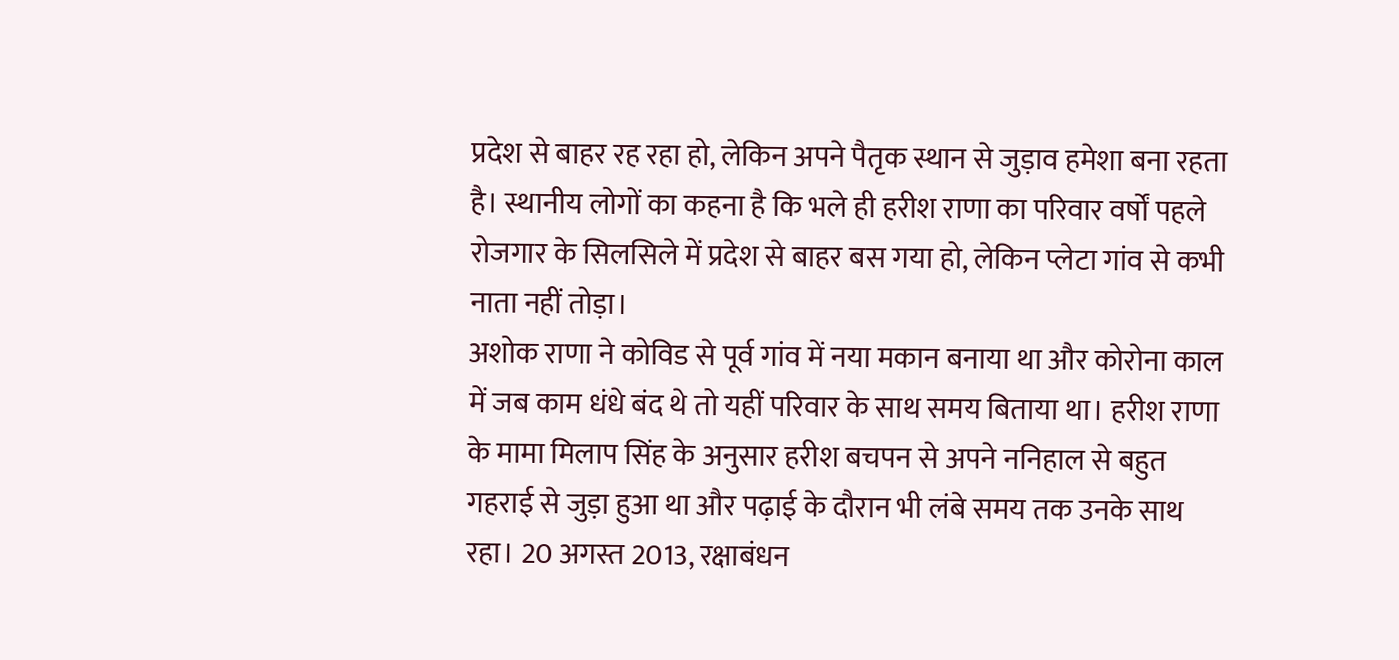प्रदेश से बाहर रह रहा हो, लेकिन अपने पैतृक स्थान से जुड़ाव हमेशा बना रहता है। स्थानीय लोगों का कहना है कि भले ही हरीश राणा का परिवार वर्षों पहले रोजगार के सिलसिले में प्रदेश से बाहर बस गया हो, लेकिन प्लेटा गांव से कभी नाता नहीं तोड़ा।
अशोक राणा ने कोविड से पूर्व गांव में नया मकान बनाया था और कोरोना काल में जब काम धंधे बंद थे तो यहीं परिवार के साथ समय बिताया था। हरीश राणा के मामा मिलाप सिंह के अनुसार हरीश बचपन से अपने ननिहाल से बहुत गहराई से जुड़ा हुआ था और पढ़ाई के दौरान भी लंबे समय तक उनके साथ रहा। 20 अगस्त 2013, रक्षाबंधन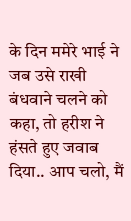के दिन ममेरे भाई ने जब उसे राखी बंधवाने चलने को कहा, तो हरीश ने हंसते हुए जवाब दिया.. आप चलो, मैं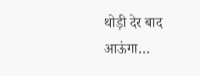थोड़ी देर बाद आऊंगा…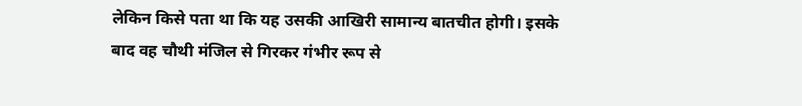लेकिन किसे पता था कि यह उसकी आखिरी सामान्य बातचीत होगी। इसके बाद वह चौथी मंजिल से गिरकर गंभीर रूप से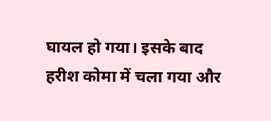घायल हो गया। इसके बाद हरीश कोमा में चला गया और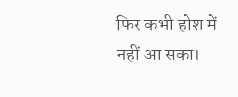फिर कभी होश में नहीं आ सका।